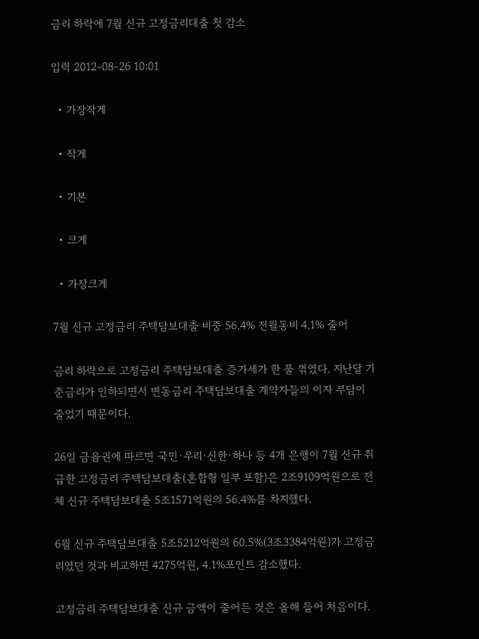금리 하락에 7월 신규 고정금리대출 첫 감소

입력 2012-08-26 10:01

  • 가장작게

  • 작게

  • 기본

  • 크게

  • 가장크게

7월 신규 고정금리 주택담보대출 비중 56.4% 전월동비 4.1% 줄어

금리 하락으로 고정금리 주택담보대출 증가세가 한 풀 꺾였다. 지난달 기준금리가 인하되면서 변동금리 주택담보대출 계약자들의 이자 부담이 줄었기 때문이다.

26일 금융권에 따르면 국민·우리·신한·하나 등 4개 은행이 7월 신규 취급한 고정금리 주택담보대출(혼합형 일부 포함)은 2조9109억원으로 전체 신규 주택담보대출 5조1571억원의 56.4%를 차지했다.

6월 신규 주택담보대출 5조5212억원의 60.5%(3조3384억원)가 고정금리였던 것과 비교하면 4275억원, 4.1%포인트 감소했다.

고정금리 주택담보대출 신규 금액이 줄어든 것은 올해 들어 처음이다.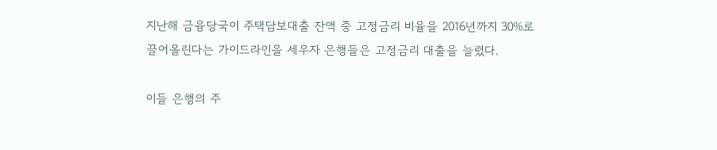지난해 금융당국이 주택담보대출 잔액 중 고정금리 비율을 2016년까지 30%로 끌어올린다는 가이드라인을 세우자 은행들은 고정금리 대출을 늘렸다.

이들 은행의 주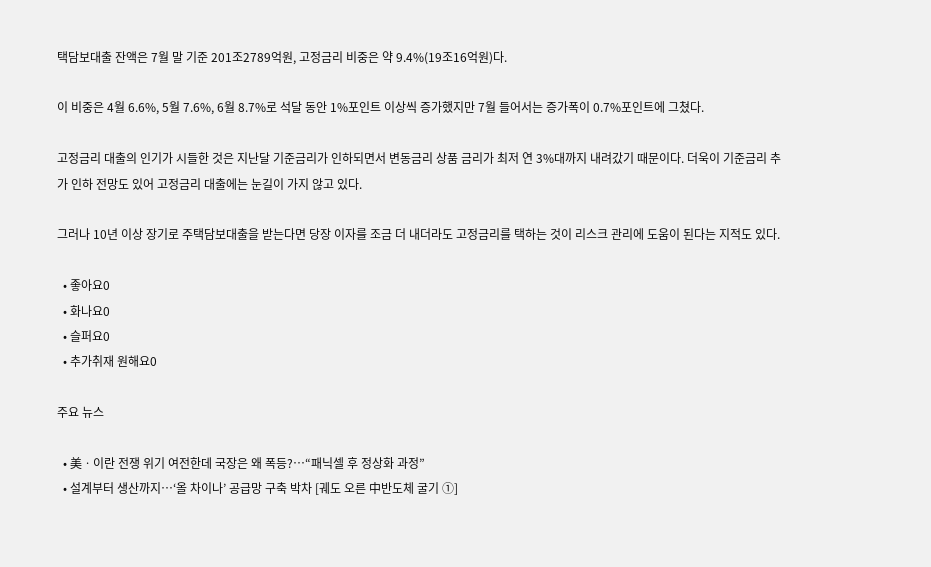택담보대출 잔액은 7월 말 기준 201조2789억원, 고정금리 비중은 약 9.4%(19조16억원)다.

이 비중은 4월 6.6%, 5월 7.6%, 6월 8.7%로 석달 동안 1%포인트 이상씩 증가했지만 7월 들어서는 증가폭이 0.7%포인트에 그쳤다.

고정금리 대출의 인기가 시들한 것은 지난달 기준금리가 인하되면서 변동금리 상품 금리가 최저 연 3%대까지 내려갔기 때문이다. 더욱이 기준금리 추가 인하 전망도 있어 고정금리 대출에는 눈길이 가지 않고 있다.

그러나 10년 이상 장기로 주택담보대출을 받는다면 당장 이자를 조금 더 내더라도 고정금리를 택하는 것이 리스크 관리에 도움이 된다는 지적도 있다.

  • 좋아요0
  • 화나요0
  • 슬퍼요0
  • 추가취재 원해요0

주요 뉴스

  • 美ㆍ이란 전쟁 위기 여전한데 국장은 왜 폭등?⋯“패닉셀 후 정상화 과정”
  • 설계부터 생산까지…‘올 차이나’ 공급망 구축 박차 [궤도 오른 中반도체 굴기 ①]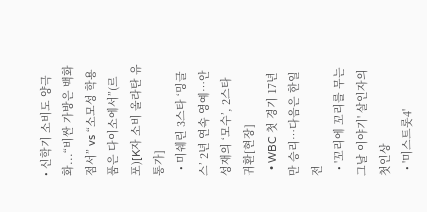• 신학기 소비도 양극화...“비싼 가방은 백화점서” vs “소모성 학용품은 다이소에서”(르포)[K자 소비 올라탄 유통가]
  • 미쉐린 3스타 ‘밍글스’ 2년 연속 영예…안성재의 ‘모수’, 2스타 귀환[현장]
  • WBC 첫 경기 17년만 승리…다음은 한일전
  • '꼬리에 꼬리를 무는 그날 이야기' 살인자의 첫인상
  • '미스트롯4'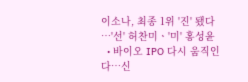이소나, 최종 1위 '진' 됐다⋯'선' 허찬미ㆍ'미' 홍성윤
  • 바이오 IPO 다시 움직인다…신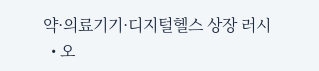약·의료기기·디지털헬스 상장 러시
  • 오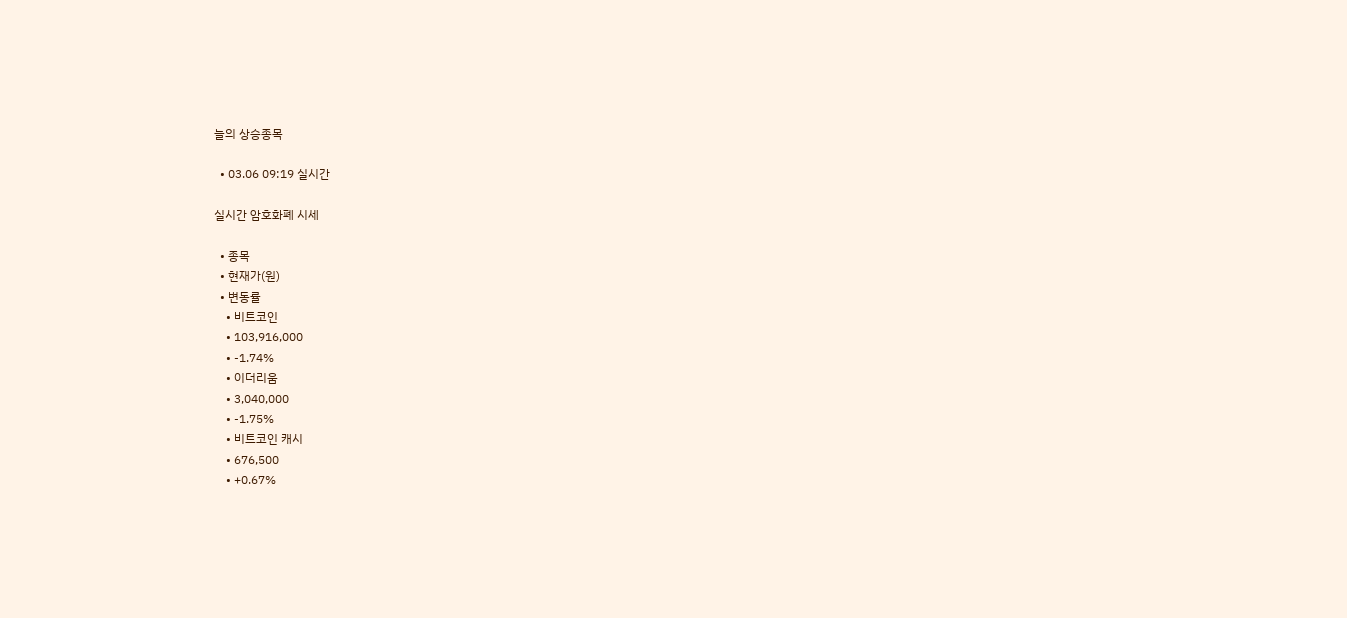늘의 상승종목

  • 03.06 09:19 실시간

실시간 암호화폐 시세

  • 종목
  • 현재가(원)
  • 변동률
    • 비트코인
    • 103,916,000
    • -1.74%
    • 이더리움
    • 3,040,000
    • -1.75%
    • 비트코인 캐시
    • 676,500
    • +0.67%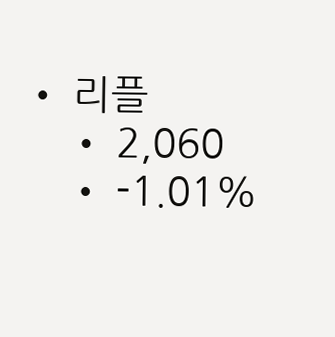• 리플
    • 2,060
    • -1.01%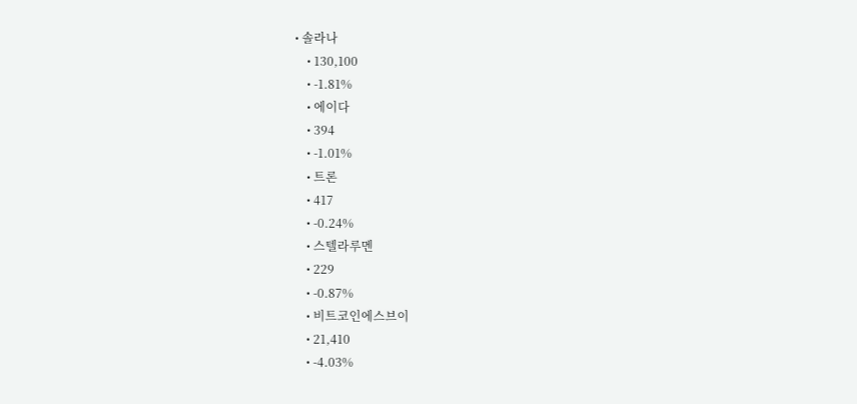• 솔라나
    • 130,100
    • -1.81%
    • 에이다
    • 394
    • -1.01%
    • 트론
    • 417
    • -0.24%
    • 스텔라루멘
    • 229
    • -0.87%
    • 비트코인에스브이
    • 21,410
    • -4.03%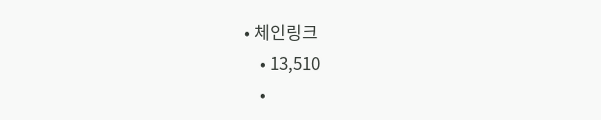• 체인링크
    • 13,510
    •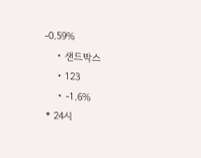-0.59%
    • 샌드박스
    • 123
    • -1.6%
* 24시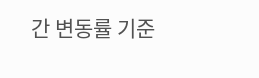간 변동률 기준